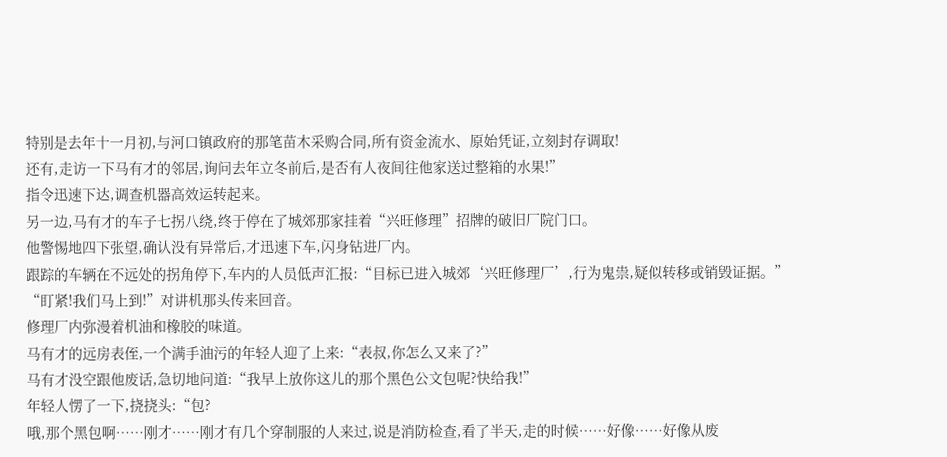特别是去年十一月初,与河口镇政府的那笔苗木采购合同,所有资金流水、原始凭证,立刻封存调取!
还有,走访一下马有才的邻居,询问去年立冬前后,是否有人夜间往他家送过整箱的水果!”
指令迅速下达,调查机器高效运转起来。
另一边,马有才的车子七拐八绕,终于停在了城郊那家挂着“兴旺修理”招牌的破旧厂院门口。
他警惕地四下张望,确认没有异常后,才迅速下车,闪身钻进厂内。
跟踪的车辆在不远处的拐角停下,车内的人员低声汇报:“目标已进入城郊‘兴旺修理厂’,行为鬼祟,疑似转移或销毁证据。”
“盯紧!我们马上到!”对讲机那头传来回音。
修理厂内弥漫着机油和橡胶的味道。
马有才的远房表侄,一个满手油污的年轻人迎了上来:“表叔,你怎么又来了?”
马有才没空跟他废话,急切地问道:“我早上放你这儿的那个黑色公文包呢?快给我!”
年轻人愣了一下,挠挠头:“包?
哦,那个黑包啊……刚才……刚才有几个穿制服的人来过,说是消防检查,看了半天,走的时候……好像……好像从废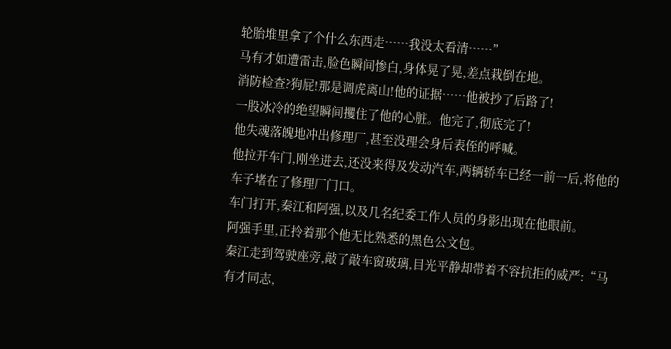轮胎堆里拿了个什么东西走……我没太看清……”
马有才如遭雷击,脸色瞬间惨白,身体晃了晃,差点栽倒在地。
消防检查?狗屁!那是调虎离山!他的证据……他被抄了后路了!
一股冰冷的绝望瞬间攫住了他的心脏。他完了,彻底完了!
他失魂落魄地冲出修理厂,甚至没理会身后表侄的呼喊。
他拉开车门,刚坐进去,还没来得及发动汽车,两辆轿车已经一前一后,将他的车子堵在了修理厂门口。
车门打开,秦江和阿强,以及几名纪委工作人员的身影出现在他眼前。
阿强手里,正拎着那个他无比熟悉的黑色公文包。
秦江走到驾驶座旁,敲了敲车窗玻璃,目光平静却带着不容抗拒的威严:“马有才同志,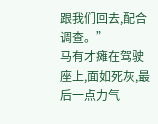跟我们回去,配合调查。”
马有才瘫在驾驶座上,面如死灰,最后一点力气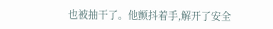也被抽干了。他颤抖着手,解开了安全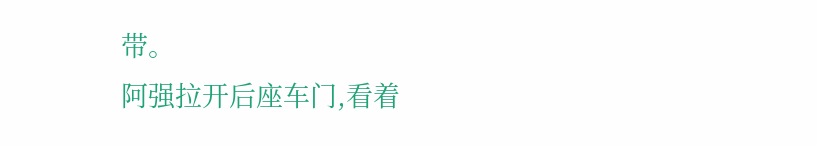带。
阿强拉开后座车门,看着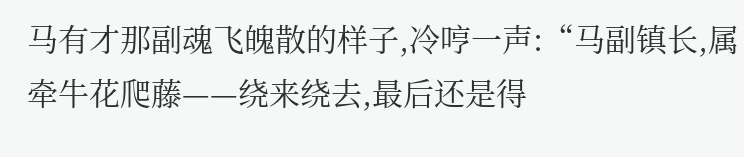马有才那副魂飞魄散的样子,冷哼一声:“马副镇长,属牵牛花爬藤——绕来绕去,最后还是得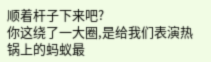顺着杆子下来吧?
你这绕了一大圈,是给我们表演热锅上的蚂蚁最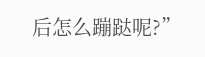后怎么蹦跶呢?”